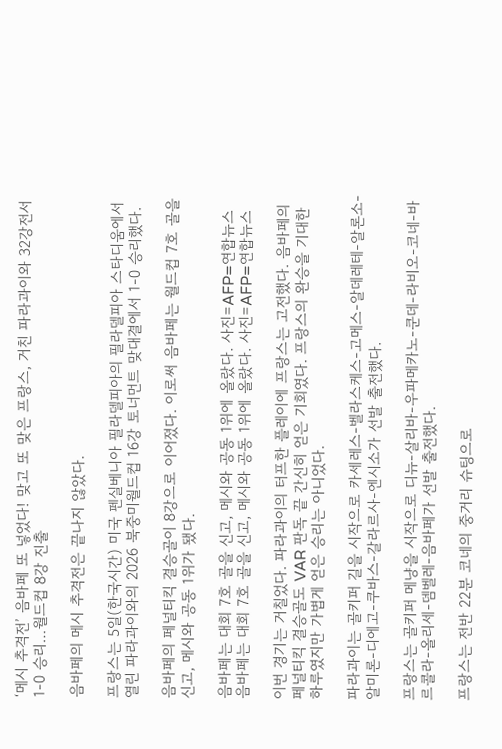‘메시 추격전’ 음바페 또 넣었다! 맞고 또 맞은 프랑스, 거친 파라과이와 32강전서 1-0 승리…월드컵 8강 진출

음바페의 메시 추격전은 끝나지 않았다.

프랑스는 5일(한국시간) 미국 펜실베니아 필라델피아의 필라델피아 스타디움에서 열린 파라과이와의 2026 북중미월드컵 16강 토너먼트 맞대결에서 1-0 승리했다.

음바페의 페널티킥 결승골이 8강으로 이어졌다. 이로써 음바페는 월드컵 7호 골을 신고, 메시와 공동 1위가 됐다.

음바페는 대회 7호 골을 신고, 메시와 공동 1위에 올랐다. 사진=AFP=연합뉴스
음바페는 대회 7호 골을 신고, 메시와 공동 1위에 올랐다. 사진=AFP=연합뉴스

이번 경기는 거칠었다. 파라과이의 터프한 플레이에 프랑스는 고전했다. 음바페의 페널티킥 결승골도 VAR 판독 끝 간신히 얻은 기회였다. 프랑스의 완승을 기대한 하루였지만 가볍게 얻은 승리는 아니었다.

파라과이는 골키퍼 길을 시작으로 카세레스-벨라스케스-고메스-알데레테-알론소-알미론-디에고-쿠바스-갈라르사-엔시소가 선발 출전했다.

프랑스는 골키퍼 메냥을 시작으로 디뉴-살리바-우파메카노-쿤데-라비오-코네-바르콜라-올리세-뎀벨레-음바페가 선발 출전했다.

프랑스는 전반 22분 코네의 중거리 슈팅으로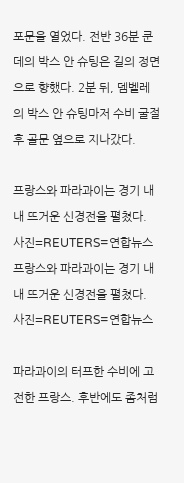포문을 열었다. 전반 36분 쿤데의 박스 안 슈팅은 길의 정면으로 향했다. 2분 뒤, 뎀벨레의 박스 안 슈팅마저 수비 굴절 후 골문 옆으로 지나갔다.

프랑스와 파라과이는 경기 내내 뜨거운 신경전을 펼쳤다. 사진=REUTERS=연합뉴스
프랑스와 파라과이는 경기 내내 뜨거운 신경전을 펼쳤다. 사진=REUTERS=연합뉴스

파라과이의 터프한 수비에 고전한 프랑스. 후반에도 좀처럼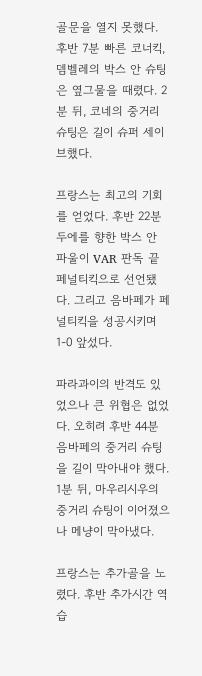골문을 열지 못했다. 후반 7분 빠른 코너킥, 뎀벨레의 박스 안 슈팅은 옆그물을 때렸다. 2분 뒤, 코네의 중거리 슈팅은 길이 슈퍼 세이브했다.

프랑스는 최고의 기회를 얻었다. 후반 22분 두에를 향한 박스 안 파울이 VAR 판독 끝 페널티킥으로 선언됐다. 그리고 음바페가 페널티킥을 성공시키며 1-0 앞섰다.

파라과이의 반격도 있었으나 큰 위협은 없었다. 오히려 후반 44분 음바페의 중거리 슈팅을 길이 막아내야 했다. 1분 뒤, 마우리시우의 중거리 슈팅이 이어졌으나 메냥이 막아냈다.

프랑스는 추가골을 노렸다. 후반 추가시간 역습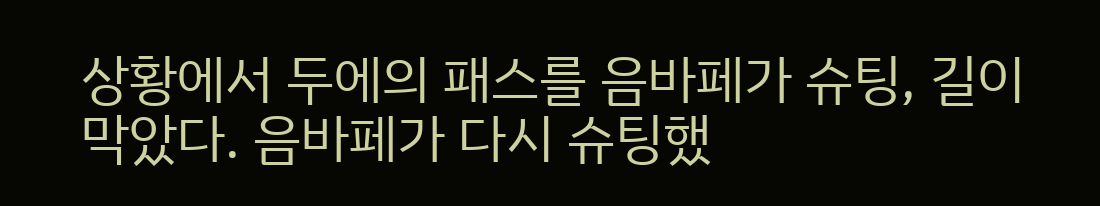상황에서 두에의 패스를 음바페가 슈팅, 길이 막았다. 음바페가 다시 슈팅했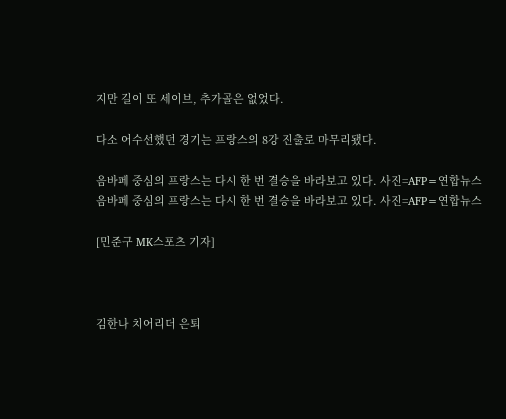지만 길이 또 세이브, 추가골은 없었다.

다소 어수선했던 경기는 프랑스의 8강 진출로 마무리됐다.

음바페 중심의 프랑스는 다시 한 번 결승을 바라보고 있다. 사진=AFP=연합뉴스
음바페 중심의 프랑스는 다시 한 번 결승을 바라보고 있다. 사진=AFP=연합뉴스

[민준구 MK스포츠 기자]



김한나 치어리더 은퇴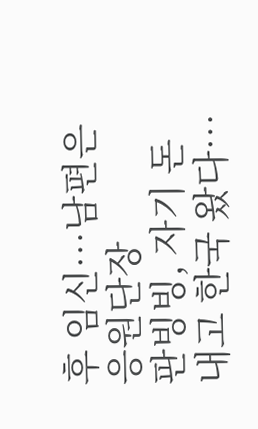후 임신…남편은 응원단장
판빙빙, 자기 돈 내고 한국 왔다…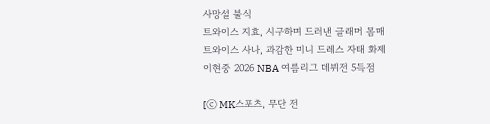사망설 불식
트와이스 지효, 시구하며 드러낸 글래머 몸매
트와이스 사나, 과감한 미니 드레스 자태 화제
이현중 2026 NBA 여름리그 데뷔전 5득점

[ⓒ MK스포츠, 무단 전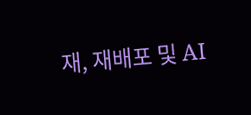재, 재배포 및 AI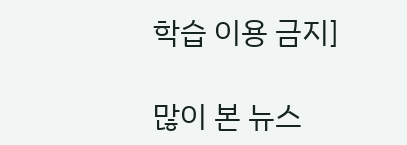학습 이용 금지]

많이 본 뉴스